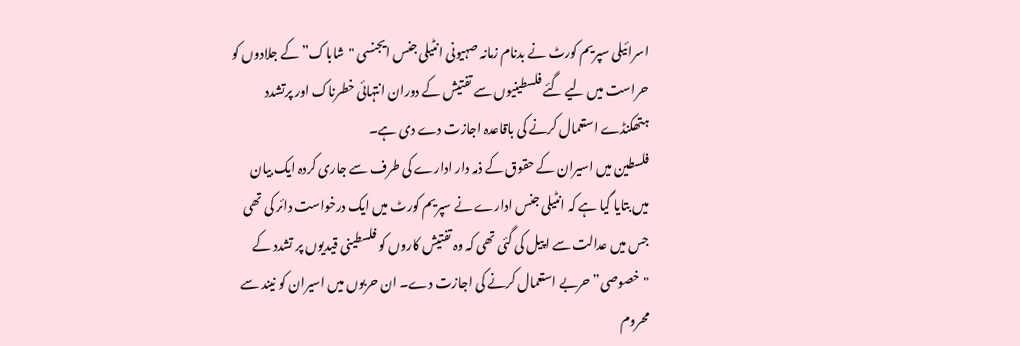اسرائیلی سپریم کورٹ نے بدنام زمانہ صہیونی انٹیلی جنس ایجنسی "شاباک” کے جلادوں کو حراست میں لیے گئے فلسطینیوں سے تفتیش کے دوران انتہائی خطرناک اور پرتشدد ہتھکنڈے استعمال کرنے کی باقاعدہ اجازت دے دی ہے۔
فلسطین میں اسیران کے حقوق کے ذمہ دار ادارے کی طرف سے جاری کردہ ایک بیان میں بتایا گیا ہے کہ انٹیلی جنس ادارے نے سپریم کورٹ میں ایک درخواست دائر کی تھی جس میں عدالت سے اپیل کی گئی تھی کہ وہ تفتیش کاروں کو فلسطینی قیدیوں پر تشدد کے "خصوصی” حربے استعمال کرنے کی اجازت دے۔ ان حربوں میں اسیران کو نیند سے محروم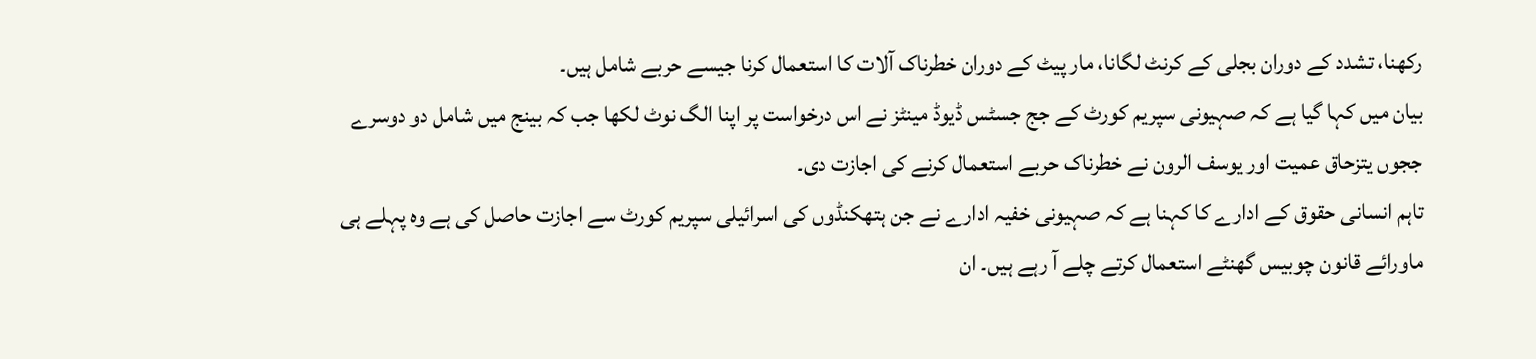رکھنا، تشدد کے دوران بجلی کے کرنٹ لگانا، مار پیٹ کے دوران خطرناک آلات کا استعمال کرنا جیسے حربے شامل ہیں۔
بیان میں کہا گیا ہے کہ صہیونی سپریم کورٹ کے جج جسٹس ڈیوڈ مینٹز نے اس درخواست پر اپنا الگ نوٹ لکھا جب کہ بینج میں شامل دو دوسرے ججوں یتزحاق عمیت اور یوسف الرون نے خطرناک حربے استعمال کرنے کی اجازت دی۔
تاہم انسانی حقوق کے ادارے کا کہنا ہے کہ صہیونی خفیہ ادارے نے جن ہتھکنڈوں کی اسرائیلی سپریم کورٹ سے اجازت حاصل کی ہے وہ پہلے ہی ماورائے قانون چوبیس گھنٹے استعمال کرتے چلے آ رہے ہیں۔ ان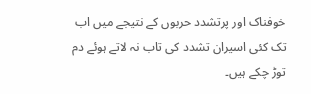خوفناک اور پرتشدد حربوں کے نتیجے میں اب تک کئی اسیران تشدد کی تاب نہ لاتے ہوئے دم توڑ چکے ہیں۔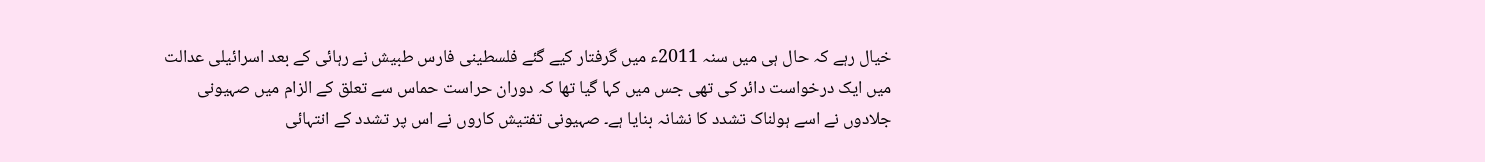خیال رہے کہ حال ہی میں سنہ 2011ء میں گرفتار کیے گئے فلسطینی فارس طبیش نے رہائی کے بعد اسرائیلی عدالت میں ایک درخواست دائر کی تھی جس میں کہا گیا تھا کہ دوران حراست حماس سے تعلق کے الزام میں صہیونی جلادوں نے اسے ہولناک تشدد کا نشانہ بنایا ہے۔ صہیونی تفتیش کاروں نے اس پر تشدد کے انتہائی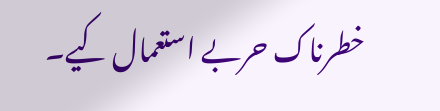خطرناک حربے استعمال کیے۔